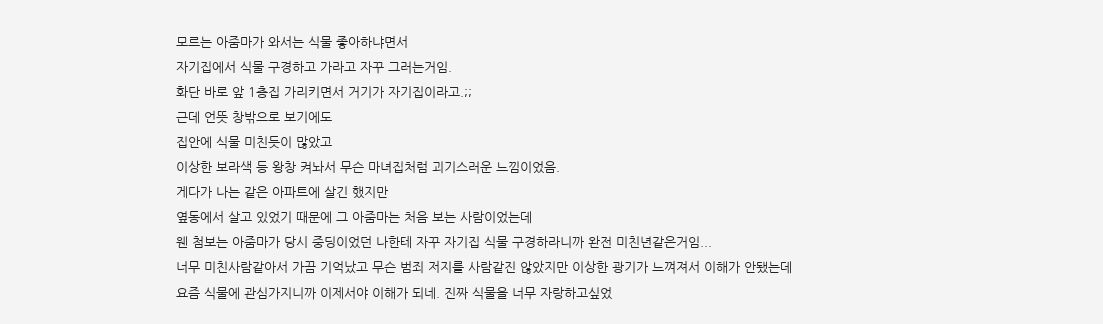모르는 아줌마가 와서는 식물 좋아하냐면서
자기집에서 식물 구경하고 가라고 자꾸 그러는거임.
화단 바로 앞 1층집 가리키면서 거기가 자기집이라고.;;
근데 언뜻 창밖으로 보기에도
집안에 식물 미친듯이 많았고
이상한 보라색 등 왕창 켜놔서 무슨 마녀집처럼 괴기스러운 느낌이었음.
게다가 나는 같은 아파트에 살긴 했지만
옆동에서 살고 있었기 때문에 그 아줌마는 처음 보는 사람이었는데
웬 첨보는 아줌마가 당시 중딩이었던 나한테 자꾸 자기집 식물 구경하라니까 완전 미친년같은거임...
너무 미친사람같아서 가끔 기억났고 무슨 범죄 저지를 사람같진 않았지만 이상한 광기가 느껴져서 이해가 안됐는데
요즘 식물에 관심가지니까 이제서야 이해가 되네. 진짜 식물을 너무 자랑하고싶었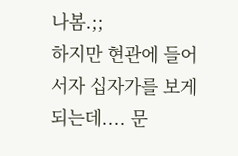나봄.;;
하지만 현관에 들어서자 십자가를 보게 되는데.... 문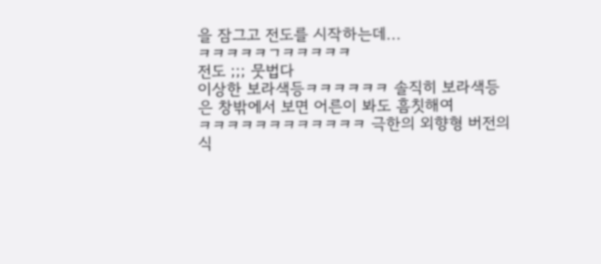을 잠그고 전도를 시작하는데...
ㅋㅋㅋㅋㅋㄱㅋㅋㅋㅋㅋ
전도 ;;; 뭇법다
이상한 보라색등ㅋㅋㅋㅋㅋㅋ 솔직히 보라색등은 창밖에서 보면 어른이 봐도 흠칫해여
ㅋㅋㅋㅋㅋㅋㅋㅋㅋㅋㅋㅋ 극한의 외향형 버전의 식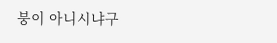붕이 아니시냐구